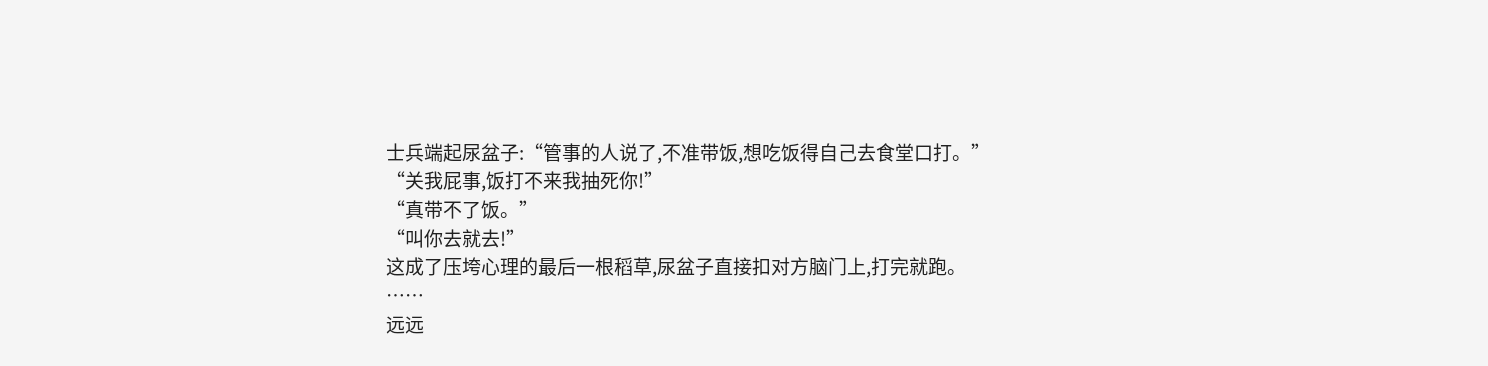士兵端起尿盆子:“管事的人说了,不准带饭,想吃饭得自己去食堂口打。”
“关我屁事,饭打不来我抽死你!”
“真带不了饭。”
“叫你去就去!”
这成了压垮心理的最后一根稻草,尿盆子直接扣对方脑门上,打完就跑。
……
远远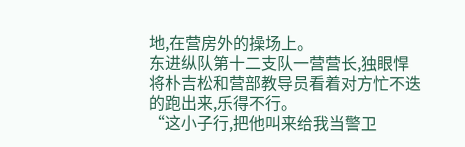地,在营房外的操场上。
东进纵队第十二支队一营营长,独眼悍将朴吉松和营部教导员看着对方忙不迭的跑出来,乐得不行。
“这小子行,把他叫来给我当警卫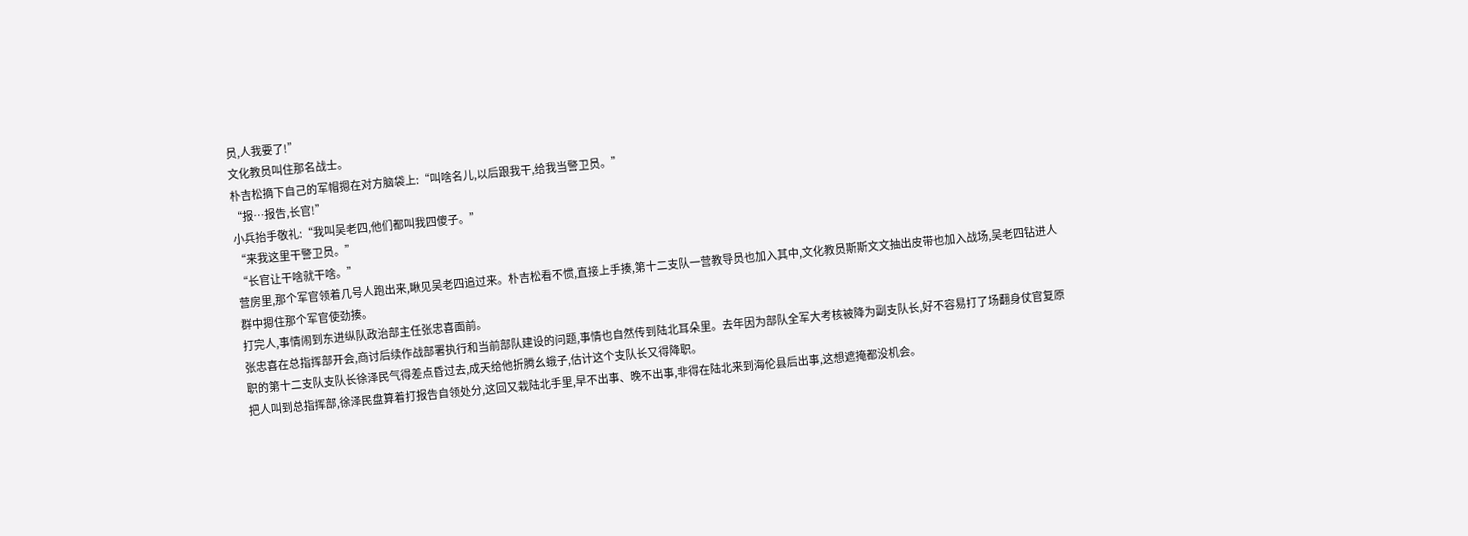员,人我要了!”
文化教员叫住那名战士。
朴吉松摘下自己的军帽摁在对方脑袋上:“叫啥名儿,以后跟我干,给我当警卫员。”
“报…报告,长官!”
小兵抬手敬礼:“我叫吴老四,他们都叫我四傻子。”
“来我这里干警卫员。”
“长官让干啥就干啥。”
营房里,那个军官领着几号人跑出来,瞅见吴老四追过来。朴吉松看不惯,直接上手揍,第十二支队一营教导员也加入其中,文化教员斯斯文文抽出皮带也加入战场,吴老四钻进人群中摁住那个军官使劲揍。
打完人,事情闹到东进纵队政治部主任张忠喜面前。
张忠喜在总指挥部开会,商讨后续作战部署执行和当前部队建设的问题,事情也自然传到陆北耳朵里。去年因为部队全军大考核被降为副支队长,好不容易打了场翻身仗官复原职的第十二支队支队长徐泽民气得差点昏过去,成天给他折腾幺蛾子,估计这个支队长又得降职。
把人叫到总指挥部,徐泽民盘算着打报告自领处分,这回又栽陆北手里,早不出事、晚不出事,非得在陆北来到海伦县后出事,这想遮掩都没机会。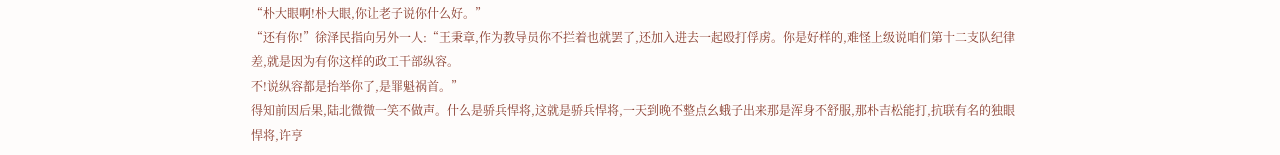“朴大眼啊!朴大眼,你让老子说你什么好。”
“还有你!”徐泽民指向另外一人:“王秉章,作为教导员你不拦着也就罢了,还加入进去一起殴打俘虏。你是好样的,难怪上级说咱们第十二支队纪律差,就是因为有你这样的政工干部纵容。
不!说纵容都是抬举你了,是罪魁祸首。”
得知前因后果,陆北微微一笑不做声。什么是骄兵悍将,这就是骄兵悍将,一天到晚不整点幺蛾子出来那是浑身不舒服,那朴吉松能打,抗联有名的独眼悍将,许亨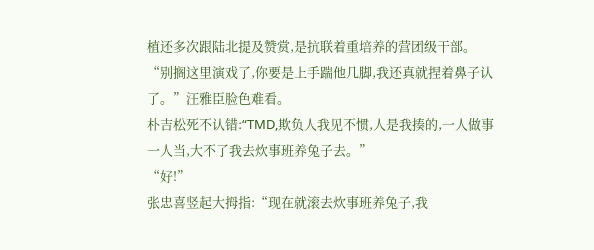植还多次跟陆北提及赞赏,是抗联着重培养的营团级干部。
“别搁这里演戏了,你要是上手踹他几脚,我还真就捏着鼻子认了。”汪雅臣脸色难看。
朴吉松死不认错:“TMD,欺负人我见不惯,人是我揍的,一人做事一人当,大不了我去炊事班养兔子去。”
“好!”
张忠喜竖起大拇指:“现在就滚去炊事班养兔子,我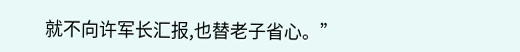就不向许军长汇报,也替老子省心。”